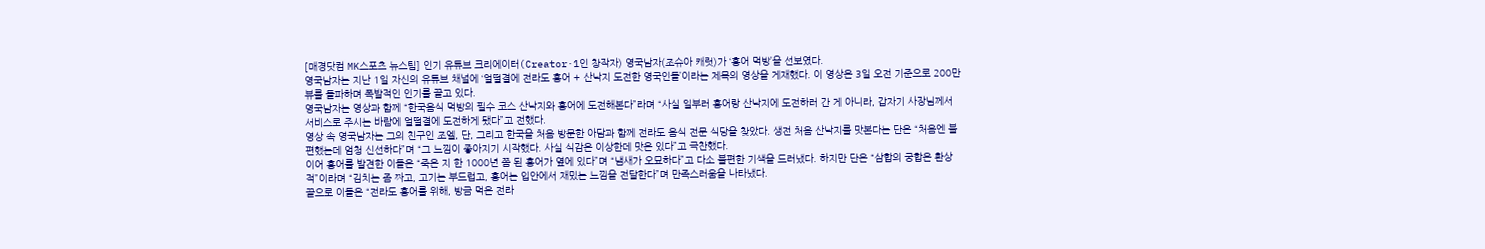[매경닷컴 MK스포츠 뉴스팀] 인기 유튜브 크리에이터(Creator·1인 창작자) 영국남자(조슈아 캐럿)가 ‘홍어 먹방’을 선보였다.
영국남자는 지난 1일 자신의 유튜브 채널에 ‘얼떨결에 전라도 홍어 + 산낙지 도전한 영국인들’이라는 제목의 영상을 게재했다. 이 영상은 3일 오전 기준으로 200만 뷰를 돌파하며 폭발적인 인기를 끌고 있다.
영국남자는 영상과 함께 “한국음식 먹방의 필수 코스 산낙지와 홍어에 도전해본다”라며 “사실 일부러 홍어랑 산낙지에 도전하러 간 게 아니라, 갑자기 사장님께서 서비스로 주시는 바람에 얼떨결에 도전하게 됐다”고 전했다.
영상 속 영국남자는 그의 친구인 조엘, 단, 그리고 한국을 처음 방문한 아담과 함께 전라도 음식 전문 식당을 찾았다. 생전 처음 산낙지를 맛본다는 단은 “처음엔 불편했는데 엄청 신선하다”며 “그 느낌이 좋아지기 시작했다. 사실 식감은 이상한데 맛은 있다”고 극찬했다.
이어 홍어를 발견한 이들은 “죽은 지 한 1000년 쯤 된 홍어가 옆에 있다”며 “냄새가 오묘하다”고 다소 불편한 기색을 드러냈다. 하지만 단은 “삼합의 궁합은 환상적”이라며 “김치는 좀 짜고, 고기는 부드럽고, 홍어는 입안에서 재밌는 느낌을 전달한다”며 만족스러움을 나타냈다.
끝으로 이들은 “전라도 홍어를 위해, 방금 먹은 전라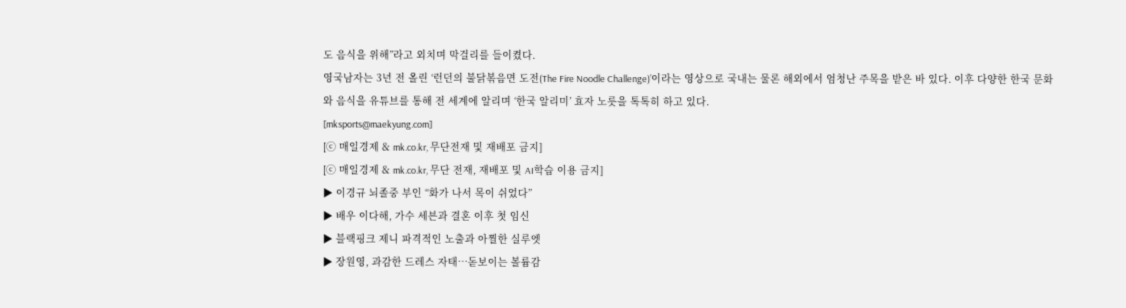도 음식을 위해”라고 외치며 막걸리를 들이켰다.
영국남자는 3년 전 올린 ‘런던의 불닭볶음면 도전(The Fire Noodle Challenge)’이라는 영상으로 국내는 물론 해외에서 엄청난 주목을 받은 바 있다. 이후 다양한 한국 문화와 음식을 유튜브를 통해 전 세계에 알리며 ‘한국 알리미’ 효자 노릇을 톡톡히 하고 있다.
[mksports@maekyung.com]
[ⓒ 매일경제 & mk.co.kr, 무단전재 및 재배포 금지]
[ⓒ 매일경제 & mk.co.kr, 무단 전재, 재배포 및 AI학습 이용 금지]
▶ 이경규 뇌졸중 부인 “화가 나서 목이 쉬었다”
▶ 배우 이다해, 가수 세븐과 결혼 이후 첫 임신
▶ 블랙핑크 제니 파격적인 노출과 아찔한 실루엣
▶ 장원영, 과감한 드레스 자태…돋보이는 볼륨감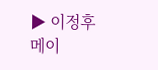▶ 이정후 메이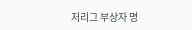저리그 부상자 명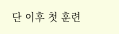단 이후 첫 훈련